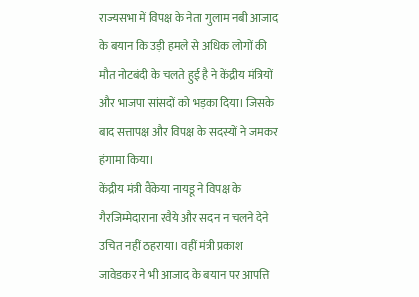राज्यसभा में विपक्ष के नेता गुलाम नबी आजाद के बयान कि उड़ी हमले से अधिक लोगों की मौत नोटबंदी के चलते हुई है ने केंद्रीय मंत्रियों और भाजपा सांसदों को भड़का दिया। जिसके बाद सत्तापक्ष और विपक्ष के सदस्यों ने जमकर हंगामा किया।
केंद्रीय मंत्री वैंकेया नायडू ने विपक्ष के गैरजिम्मेदाराना रवैये और सदन न चलने देने उचित नहीं ठहराया। वहीं मंत्री प्रकाश जावेडकर ने भी आजाद के बयान पर आपत्ति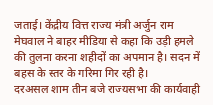जताई। केंद्रीय वित्त राज्य मंत्री अर्जुन राम मेघवाल ने बाहर मीडिया से कहा कि उड़ी हमले की तुलना करना शहीदों का अपमान है। सदन में बहस के स्तर के गरिमा गिर रही है।
दरअसल शाम तीन बजे राज्यसभा की कार्यवाही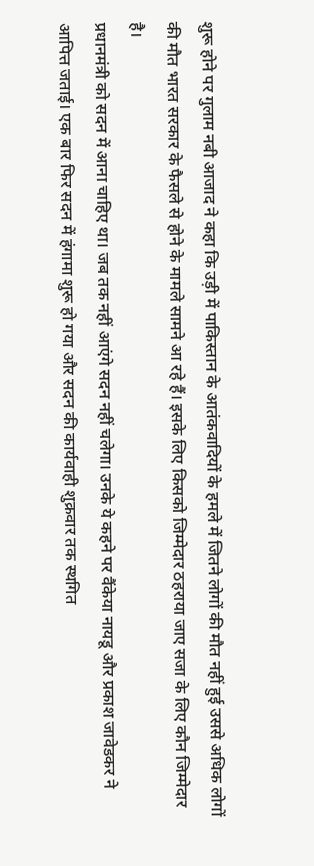शुरू होने पर गुलाम नबी आजाद ने कहा कि उड़ी में पाकिस्तान के आतंकवादियों के हमले में जितने लोगों की मौत नहीं हुई उससे अधिक लोगों की मौत भारत सरकार के फैसले से होने के मामले सामने आ रहे हैं। इसके लिए किसको जिम्मेदार ठहराया जाए सजा के लिए कौन जिम्मेदार है।
प्रधानमंत्री को सदन में आना चाहिए था। जब तक नहीं आएंगे सदन नहीं चलेगा। उनके ये कहने पर वैंकेया नायडू और प्रकाश जावेडकर ने आपित्त जताई। एक बार फिर सदन में हंगामा शुरू हो गया और सदन की कार्यवाही शुक्रवार तक स्थगित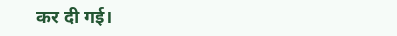कर दी गई।